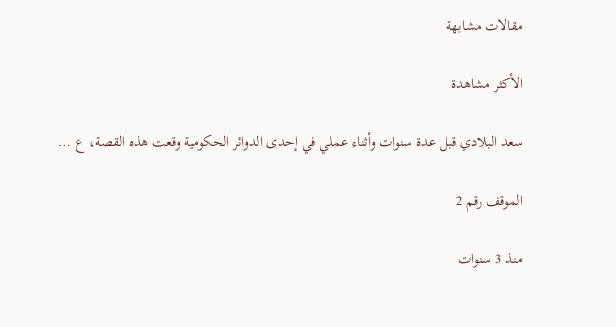مقالات مشابهة

الأكثر مشاهدة

سعد البلادي قبل عدة سنوات وأثناء عملي في إحدى الدوائر الحكومية وقعت هذه القصة، ع …

الموقف رقم 2

منذ 3 سنوات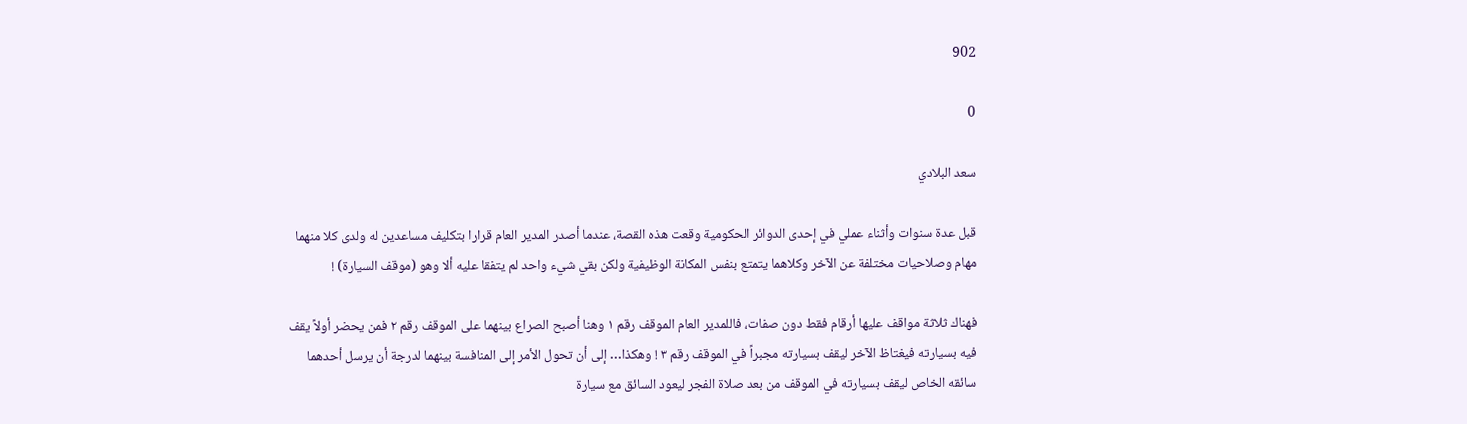902

0

سعد البلادي

قبل عدة سنوات وأثناء عملي في إحدى الدوائر الحكومية وقعت هذه القصة، عندما أصدر المدير العام قرارا بتكليف مساعدين له ولدى كلا منهما مهام وصلاحيات مختلفة عن الآخر وكلاهما يتمتع بنفس المكانة الوظيفية ولكن بقي شيء واحد لم يتفقا عليه ألا وهو (موقف السيارة) !

فهناك ثلاثة مواقف عليها أرقام فقط دون صفات، فاللمدير العام الموقف رقم ١ وهنا أصبح الصراع بينهما على الموقف رقم ٢ فمن يحضر أولاً يقف فيه بسيارته فيغتاظ الآخر ليقف بسيارته مجبراً في الموقف رقم ٣ ! وهكذا… إلى أن تحول الأمر إلى المنافسة بينهما لدرجة أن يرسل أحدهما سائقه الخاص ليقف بسيارته في الموقف من بعد صلاة الفجر ليعود السائق مع سيارة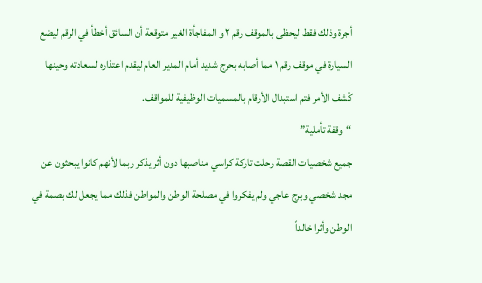أجرة وذلك فقط ليحظى بالموقف رقم ٢ و المفاجأة الغير متوقعة أن السائق أخطأ في الرقم ليضع السيارة في موقف رقم ١ مما أصابه بحرج شديد أمام المدير العام ليقدم اعتذاره لسعادته وحينها كْشف الأمر فتم استبدال الأرقام بالمسميات الوظيفية للمواقف.
“وقفة تأملية”
جميع شخصيات القصة رحلت تاركة كراسي مناصبها دون أثر يذكر ربما لأنهم كانوا يبحثون عن مجد شخصي وبرج عاجي ولم يفكروا في مصلحة الوطن والمواطن فذلك مما يجعل لك بصمة في الوطن وأثرا خالداً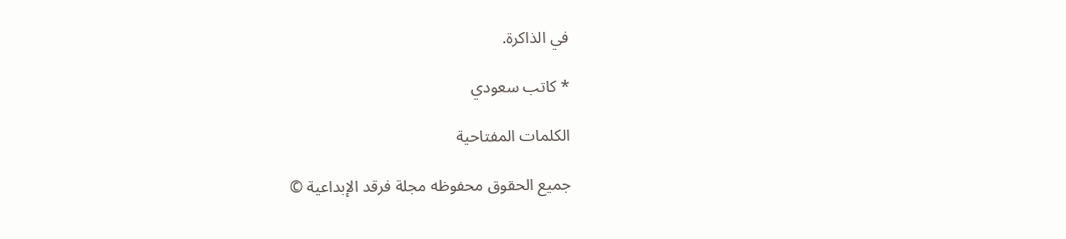في الذاكرة.

* كاتب سعودي

الكلمات المفتاحية

جميع الحقوق محفوظه مجلة فرقد الإبداعية ©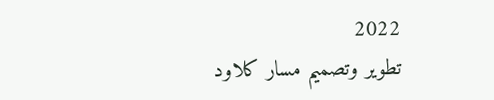2022
تطوير وتصميم مسار كلاود